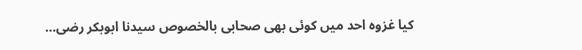کیا غزوہ احد میں کوئی بھی صحابی بالخصوص سیدنا ابوبکر رضی…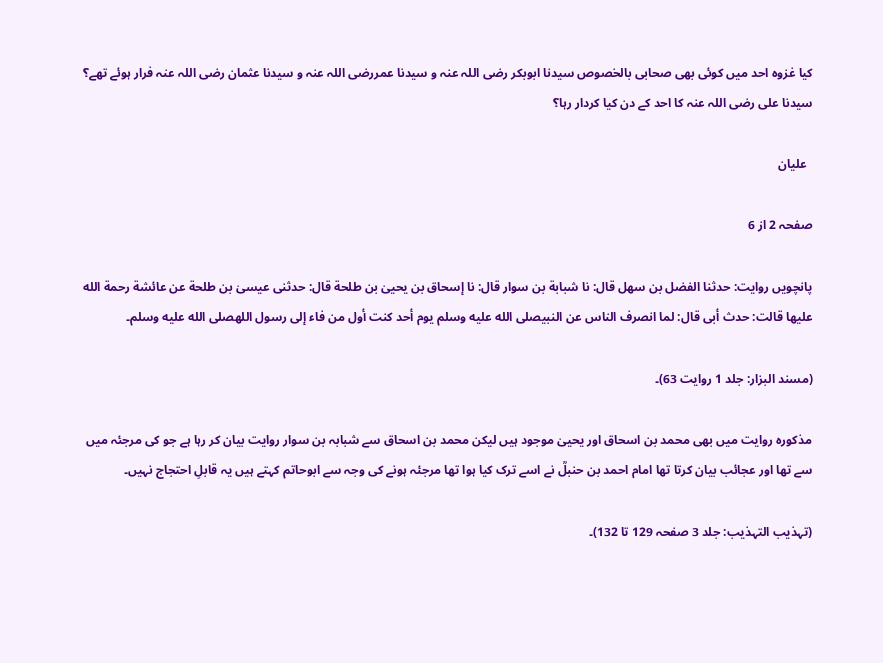کیا غزوہ احد میں کوئی بھی صحابی بالخصوص سیدنا ابوبکر رضی اللہ عنہ و سیدنا عمررضی اللہ عنہ و سیدنا عثمان رضی اللہ عنہ فرار ہوئے تھے؟ سیدنا علی رضی اللہ عنہ کا احد کے دن کیا کردار رہا؟

  علیان

صفحہ 2 از 6

پانچویں روایت: حدثنا الفضل بن سهل قال: نا شبابة بن سوار قال: نا إسحاق بن يحيىٰ بن طلحة قال: حدثنی عيسىٰ بن طلحة عن عائشة رحمة الله عليها قالت: حدث أبی قال: لما انصرف الناس عن النبیصلى الله عليه وسلم يوم أحد كنت أول من فاء إلى رسول اللهصلى الله عليه وسلم۔

(مسند البزار: جلد 1 روایت 63)۔

مذکورہ روایت میں بھی محمد بن اسحاق اور یحییٰ موجود ہیں لیکن محمد بن اسحاق سے شبابہ بن سوار روایت بیان کر رہا ہے جو کی مرجئہ میں سے تھا اور عجائب بیان کرتا تھا امام احمد بن حنبلؒ نے اسے ترک کیا ہوا تھا مرجئہ ہونے کی وجہ سے ابوحاتم کہتے ہیں یہ قابلِ احتجاج نہیں۔

(تہذیب التہذیب: جلد 3 صفحہ 129 تا 132)۔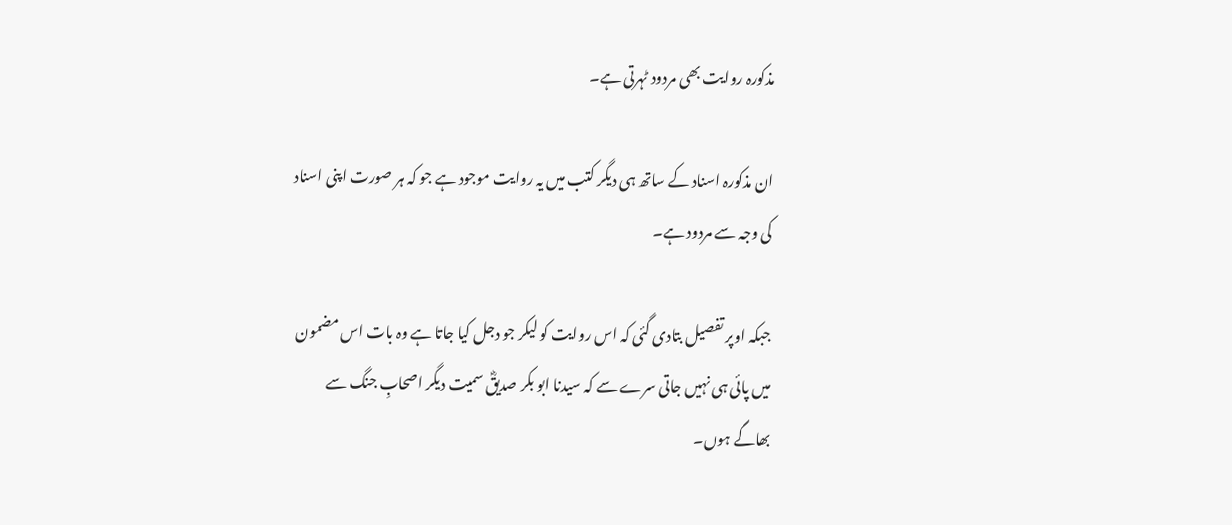مذکورہ روایت بھی مردود ٹہرتی ہے۔

ان مذکورہ اسناد کے ساتھ ہی دیگر کتب میں یہ روایت موجود ہے جو کہ ہر صورت اپنی اسناد کی وجہ سے مردود ہے۔

جبکہ اوپر تفصیل بتادی گئی کہ اس روایت کو لیکر جو دجل کیا جاتا ہے وہ بات اس مضمون میں پائی ہی نہیں جاتی سرے سے کہ سیدنا ابو بکر صدیقؓ سمیت دیگر اصحابِ جنگ سے بھاگے ہوں۔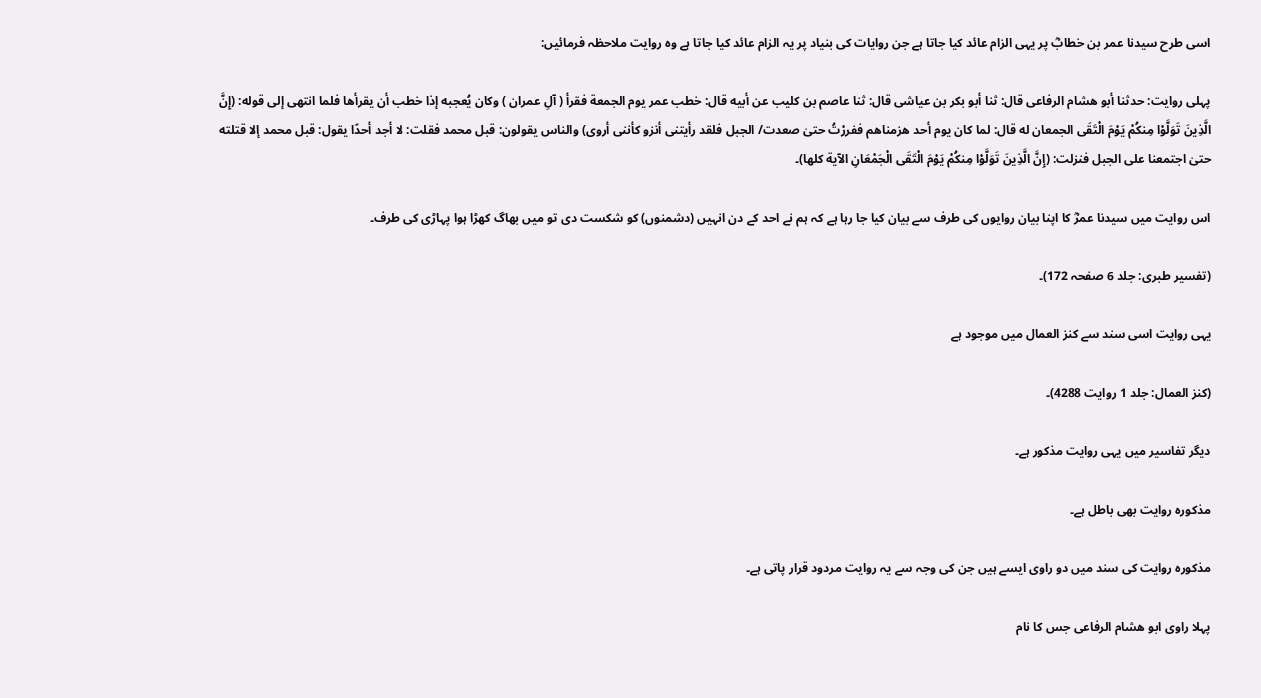اسی طرح سیدنا عمر بن خطابؓ پر یہی الزام عائد کیا جاتا ہے جن روایات کی بنیاد پر یہ الزام عائد کیا جاتا ہے وہ روایت ملاحظہ فرمائیں:

پہلی روایت: حدثنا أبو هشام الرفاعی قال: ثنا أبو بكر بن عياشی قال: ثنا عاصم بن كليب عن أبيه قال: خطب عمر يوم الجمعة فقرأ ( آلِ عمران ) وكان يُعجبه إذا خطب أن يقرأها فلما انتهى إلى قوله: (إِنَّ الَّذِينَ تَوَلَّوْا مِنكُمْ يَوْمَ الْتَقَى الجمعان له قال: لما كان يوم أحد هزمناهم ففررْتُ حتىٰ صعدت/ الجبل فلقد رأيتنی أنزو كأننی أروى) والناس يقولون: قبل محمد فقلت: لا أجد أحدًا يقول: قبل محمد إلا قتلته حتىٰ اجتمعنا على الجبل فنزلت: (إِنَّ الَّذِينَ تَوَلَّوْا مِنكُمْ يَوْمَ الْتَقَى الْجَمْعَانِ الآية كلها)۔

اس روایت میں سیدنا عمرؓ کا اپنا بیان روایوں کی طرف سے بیان کیا جا رہا ہے کہ ہم نے احد کے دن انہیں (دشمنوں) کو شکست دی تو میں بھاگ کھڑا ہوا پہاڑی کی طرف۔

(تفسیر طبری: جلد 6 صفحہ 172)۔

یہی روایت اسی سند سے کنز العمال میں موجود ہے

(کنز العمال: جلد 1 روایت 4288)۔

دیگر تفاسیر میں یہی روایت مذکور ہے۔

مذکورہ روایت بھی باطل ہے۔

مذکورہ روایت کی سند میں دو راوی ایسے ہیں جن کی وجہ سے یہ روایت مردود قرار پاتی ہے۔

پہلا راوی ابو ھشام الرفاعی جس کا نام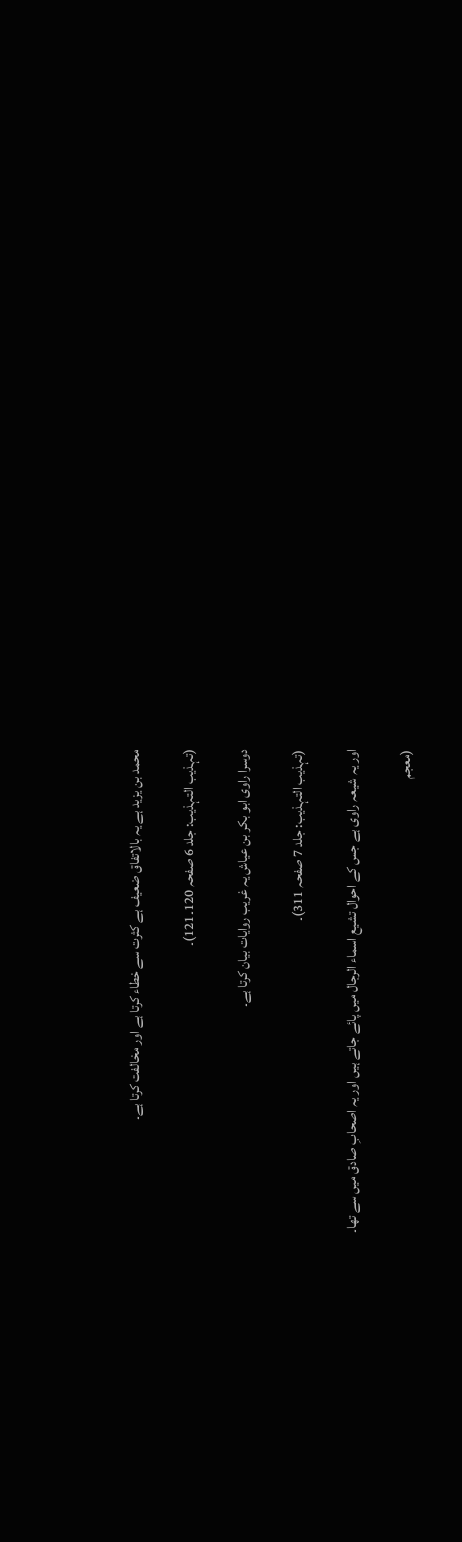محمد بن یزید ہے یہ بالاتفاق ضعیف ہے کثرت سے خطاء کرتا ہے اور مخالفت کرتا ہے۔

(تہذیب التہذیب: جلد 6 صفحہ 120۔121)۔

دوسرا راوی ابو بکر بن عیاش یہ غریب روایات بیان کرتا ہے۔

(تہذیب التہذیب: جلد 7 صفحہ 311)۔

اور یہ شیعہ راوی ہے جس کے احوال تشیع اسماء الرجال میں پائے جاتے ہیں اور یہ اصحابِ صادق میں سے تھا۔

(معجم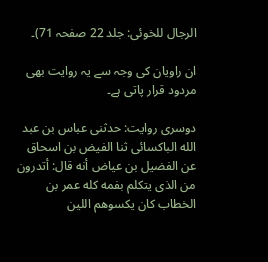الرجال للخوئی: جلد 22 صفحہ 71)۔

ان راویان کی وجہ سے یہ روایت بھی مردود قرار پاتی ہے۔

دوسری روایت: حدثنی عباس بن عبد الله الباكسائی ثنا الفيض بن اسحاق عن الفضيل بن عياض أنه قال: أتدرون من الذی يتكلم بفمه كله عمر بن الخطاب كان يكسوهم اللين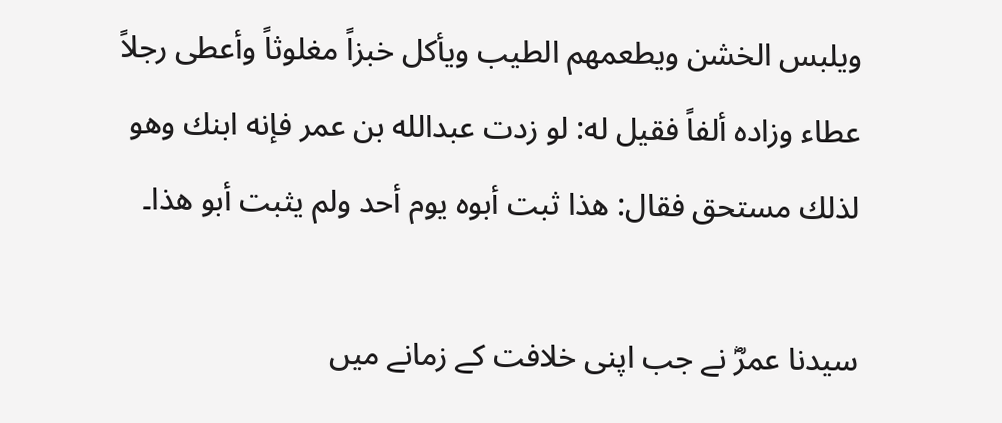ويلبس الخشن ويطعمهم الطيب ويأكل خبزاً مغلوثاً وأعطى رجلاً عطاء وزاده ألفاً فقيل له: لو زدت عبدالله بن عمر فإنه ابنك وهو لذلك مستحق فقال: هذا ثبت أبوه يوم أحد ولم يثبت أبو هذا۔

سیدنا عمرؓ نے جب اپنی خلافت کے زمانے میں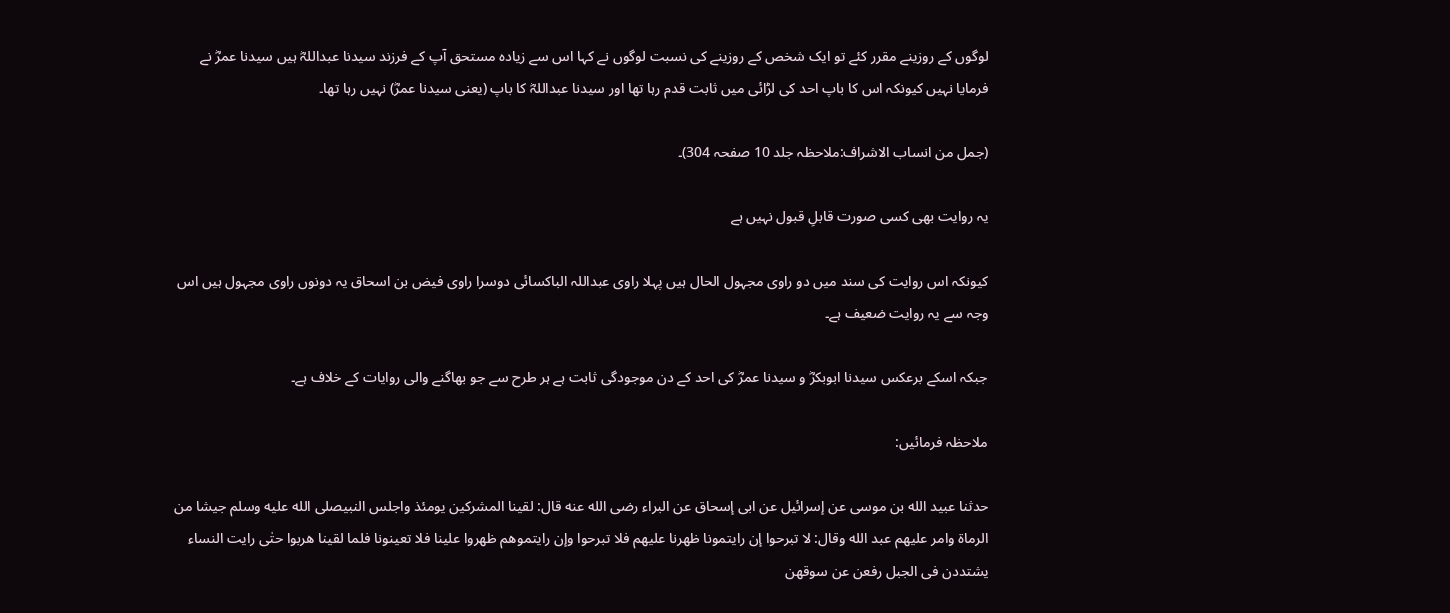لوگوں کے روزینے مقرر کئے تو ایک شخص کے روزینے کی نسبت لوگوں نے کہا اس سے زیادہ مستحق آپ کے فرزند سیدنا عبداللہؓ ہیں سیدنا عمرؓ نے فرمایا نہیں کیونکہ اس کا باپ احد کی لڑائی میں ثابت قدم رہا تھا اور سیدنا عبداللہؓ کا باپ (یعنی سیدنا عمرؓ) نہیں رہا تھا۔

(جمل من انساب الاشراف:ملاحظہ جلد 10 صفحہ 304)۔

یہ روایت بھی کسی صورت قابلِ قبول نہیں ہے

کیونکہ اس روایت کی سند میں دو راوی مجہول الحال ہیں پہلا راوی عبداللہ الباکسائی دوسرا راوی فیض بن اسحاق یہ دونوں راوی مجہول ہیں اس وجہ سے یہ روایت ضعیف ہے۔

جبکہ اسکے برعکس سیدنا ابوبکرؓ و سیدنا عمرؓ کی احد کے دن موجودگی ثابت ہے ہر طرح سے جو بھاگنے والی روایات کے خلاف ہے۔

ملاحظہ فرمائیں:

حدثنا عبيد الله بن موسى عن إسرائيل عن ابی إسحاق عن البراء رضی الله عنه قال: لقينا المشركين يومئذ واجلس النبیصلى الله عليه وسلم جيشا من الرماة وامر عليهم عبد الله وقال: لا تبرحوا إن رايتمونا ظهرنا عليهم فلا تبرحوا وإن رايتموهم ظهروا علينا فلا تعينونا فلما لقينا هربوا حتٰى رايت النساء يشتددن فی الجبل رفعن عن سوقهن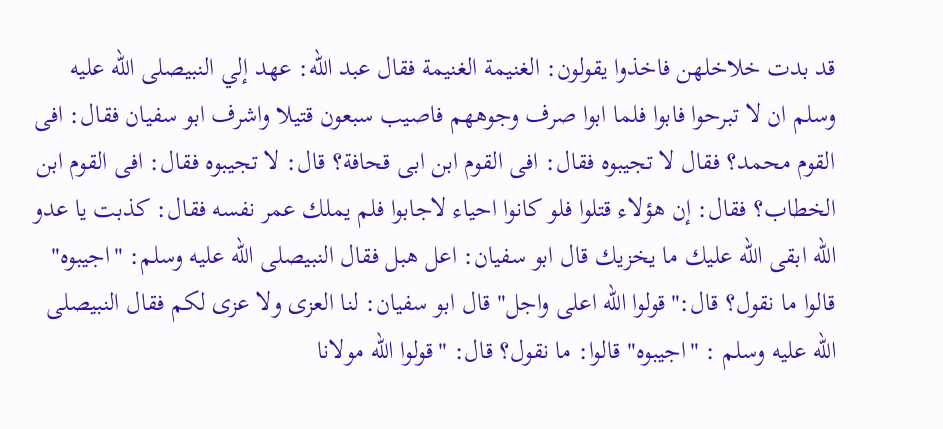قد بدت خلاخلهن فاخذوا يقولون: الغنيمة الغنيمة فقال عبد الله: عهد إلي النبیصلى الله عليه وسلم ان لا تبرحوا فابوا فلما ابوا صرف وجوههم فاصيب سبعون قتيلا واشرف ابو سفيان فقال: افی القوم محمد؟ فقال لا تجيبوه فقال: افی القوم ابن ابی قحافة؟ قال: لا تجيبوه فقال: افی القوم ابن الخطاب؟ فقال: إن هؤلاء قتلوا فلو كانوا احياء لاجابوا فلم يملك عمر نفسه فقال: كذبت يا عدو الله ابقى الله عليك ما يخزيك قال ابو سفيان: اعل هبل فقال النبیصلى الله عليه وسلم: "اجيبوه" قالوا ما نقول؟ قال:"قولوا الله اعلى واجل" قال ابو سفيان: لنا العزى ولا عزى لكم فقال النبیصلى الله عليه وسلم : "اجيبوه" قالوا: ما نقول؟ قال: "قولوا الله مولانا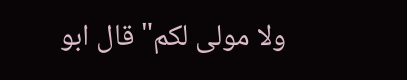ولا مولى لكم" قال ابو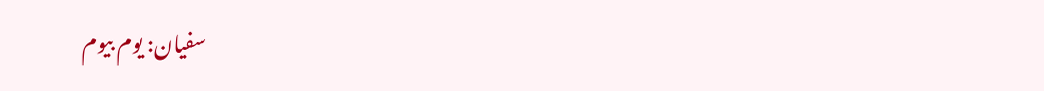سفيان: يوم بيوم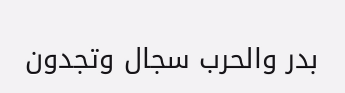بدر والحرب سجال وتجدون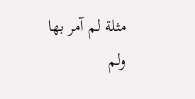مثلة لم آمر بها ولم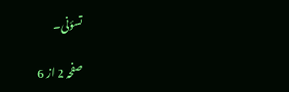تسؤنی۔

صفحہ 2 از 6